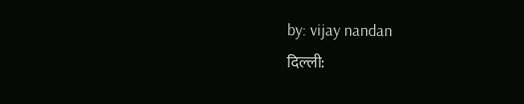by: vijay nandan
दिल्ली: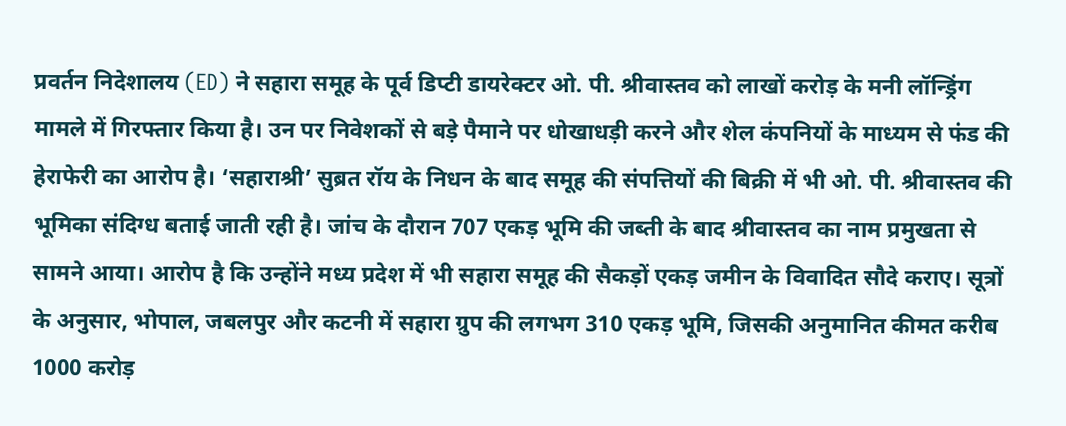प्रवर्तन निदेशालय (ED) ने सहारा समूह के पूर्व डिप्टी डायरेक्टर ओ. पी. श्रीवास्तव को लाखों करोड़ के मनी लॉन्ड्रिंग मामले में गिरफ्तार किया है। उन पर निवेशकों से बड़े पैमाने पर धोखाधड़ी करने और शेल कंपनियों के माध्यम से फंड की हेराफेरी का आरोप है। ‘सहाराश्री’ सुब्रत रॉय के निधन के बाद समूह की संपत्तियों की बिक्री में भी ओ. पी. श्रीवास्तव की भूमिका संदिग्ध बताई जाती रही है। जांच के दौरान 707 एकड़ भूमि की जब्ती के बाद श्रीवास्तव का नाम प्रमुखता से सामने आया। आरोप है कि उन्होंने मध्य प्रदेश में भी सहारा समूह की सैकड़ों एकड़ जमीन के विवादित सौदे कराए। सूत्रों के अनुसार, भोपाल, जबलपुर और कटनी में सहारा ग्रुप की लगभग 310 एकड़ भूमि, जिसकी अनुमानित कीमत करीब 1000 करोड़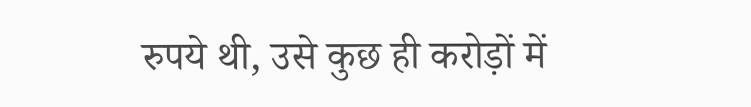रुपये थी, उसे कुछ ही करोड़ों में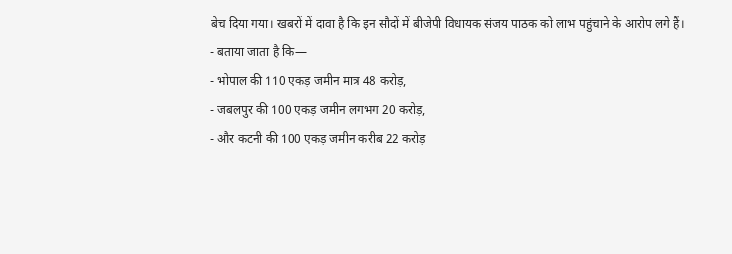बेच दिया गया। खबरों में दावा है कि इन सौदों में बीजेपी विधायक संजय पाठक को लाभ पहुंचाने के आरोप लगे हैं।
- बताया जाता है कि—
- भोपाल की 110 एकड़ जमीन मात्र 48 करोड़,
- जबलपुर की 100 एकड़ जमीन लगभग 20 करोड़,
- और कटनी की 100 एकड़ जमीन करीब 22 करोड़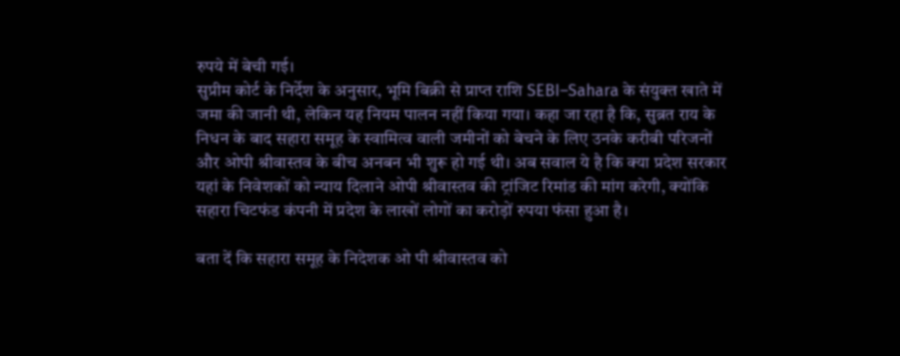रुपये में बेची गई।
सुप्रीम कोर्ट के निर्देश के अनुसार, भूमि बिक्री से प्राप्त राशि SEBI–Sahara के संयुक्त खाते में जमा की जानी थी, लेकिन यह नियम पालन नहीं किया गया। कहा जा रहा है कि, सुब्रत राय के निधन के बाद सहारा समूह के स्वामित्व वाली जमीनों को बेचने के लिए उनके करीबी परिजनों और ओपी श्रीवास्तव के बीच अनबन भी शुरू हो गई थी। अब सवाल ये है कि क्या प्रदेश सरकार यहां के निवेशकों को न्याय दिलाने ओपी श्रीवास्तव की ट्रांजिट रिमांड की मांग करेगी, क्योंकि सहारा चिटफंड कंपनी में प्रदेश के लाखों लोगों का करोड़ों रुपया फंसा हुआ है।

बता दें कि सहारा समूह के निदेशक ओ पी श्रीवास्तव को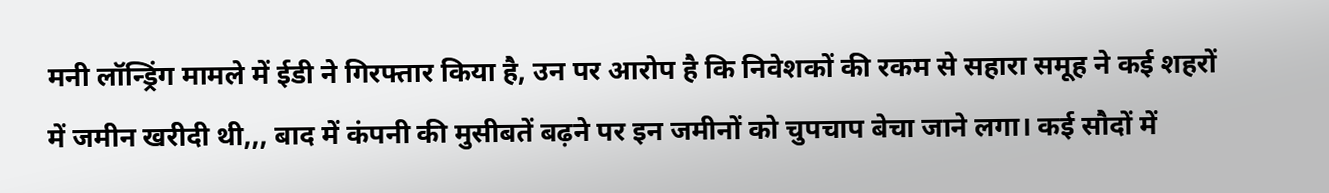मनी लॉन्ड्रिंग मामले में ईडी ने गिरफ्तार किया है, उन पर आरोप है कि निवेशकों की रकम से सहारा समूह ने कई शहरों में जमीन खरीदी थी,,, बाद में कंपनी की मुसीबतें बढ़ने पर इन जमीनों को चुपचाप बेचा जाने लगा। कई सौदों में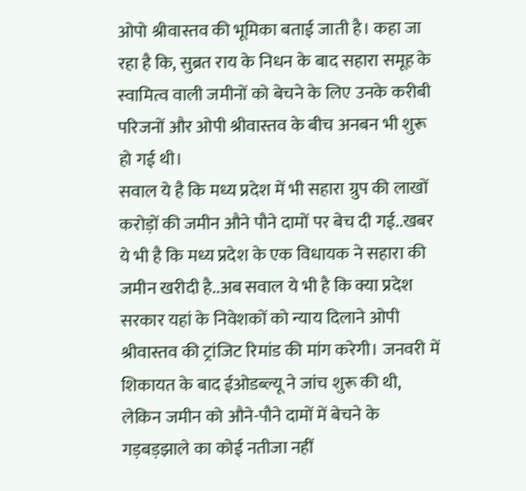ओपो श्रीवास्तव की भूमिका बताई जाती है। कहा जा रहा है कि, सुब्रत राय के निधन के बाद सहारा समूह के स्वामित्व वाली जमीनों को बेचने के लिए उनके करीबी परिजनों और ओपी श्रीवास्तव के बीच अनबन भी शुरू हो गई थी।
सवाल ये है कि मध्य प्रदेश में भी सहारा ग्रुप की लाखों करोड़ों की जमीन औने पौने दामों पर बेच दी गई..खबर ये भी है कि मध्य प्रदेश के एक विधायक ने सहारा की जमीन खरीदी है..अब सवाल ये भी है कि क्या प्रदेश सरकार यहां के निवेशकों को न्याय दिलाने ओपी श्रीवास्तव की ट्रांजिट रिमांड की मांग करेगी। जनवरी में शिकायत के बाद ईओडब्ल्यू ने जांच शुरू की थी, लेकिन जमीन को औने-पौने दामों में बेचने के गड़बड़झाले का कोई नतीजा नहीं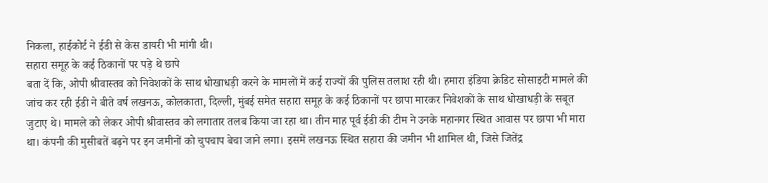निकला, हाईकोर्ट ने ईडी से केस डायरी भी मांगी थी।
सहारा समूह के कई ठिकानों पर पड़े थे छापे
बता दें कि, ओपी श्रीवास्तव को निवेशकों के साथ धोखाधड़ी करने के मामलों में कई राज्यों की पुलिस तलाश रही थी। हमारा इंडिया क्रेडिट सोसाइटी मामले की जांच कर रही ईडी ने बीते वर्ष लखनऊ, कोलकाता, दिल्ली, मुंबई समेत सहारा समूह के कई ठिकानों पर छापा मारकर निवेशकों के साथ धोखाधड़ी के सबूत जुटाए थे। मामले को लेकर ओपी श्रीवास्तव को लगातार तलब किया जा रहा था। तीन माह पूर्व ईडी की टीम ने उनके महानगर स्थित आवास पर छापा भी मारा था। कंपनी की मुसीबतें बढ़ने पर इन जमीनों को चुपचाप बेचा जाने लगा। इसमें लखनऊ स्थित सहारा की जमीन भी शामिल थी, जिसे जितेंद्र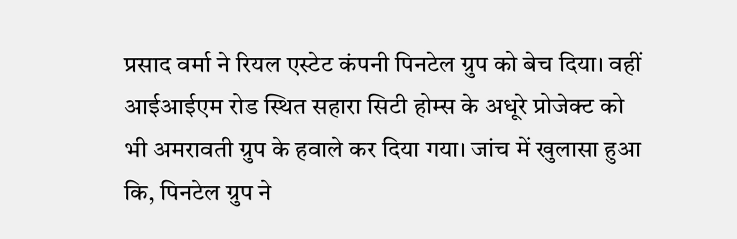प्रसाद वर्मा ने रियल एस्टेट कंपनी पिनटेल ग्रुप को बेच दिया। वहीं आईआईएम रोड स्थित सहारा सिटी होम्स के अधूरे प्रोजेक्ट को भी अमरावती ग्रुप के हवाले कर दिया गया। जांच में खुलासा हुआ कि, पिनटेल ग्रुप ने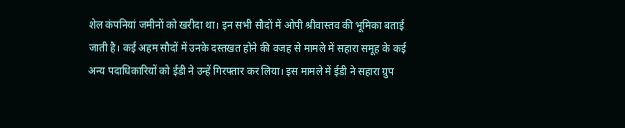शेल कंपनियां जमीनों को खरीदा था। इन सभी सौदों में ओपी श्रीवास्तव की भूमिका बताई जाती है। कई अहम सौदों में उनके दस्तखत होने की वजह से मामले में सहारा समूह के कई अन्य पदाधिकारियों को ईडी ने उन्हें गिरफ्तार कर लिया। इस मामले में ईडी ने सहारा ग्रुप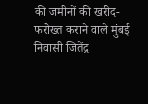की जमीनों की खरीद-फरोख्त कराने वाले मुंबई निवासी जितेंद्र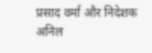प्रसाद वर्मा और निदेशक अनिल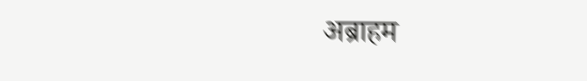अब्राहम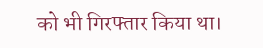को भी गिरफ्तार किया था।